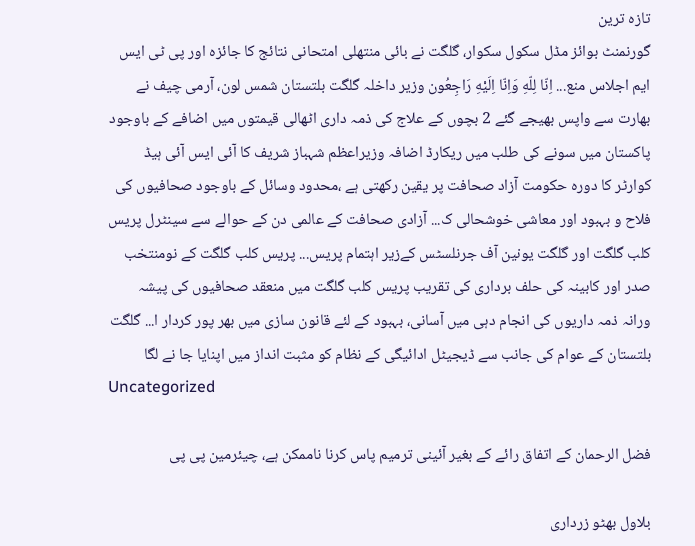تازہ ترین
گورنمنٹ بوائز مڈل سکول سکوار، گلگت نے بائی منتھلی امتحانی نتائج کا جائزہ اور پی ٹی ایس ایم اجلاس منع... اِنّا لِلّهِ وَاِنّا اِلَيْهِ رَاجِعُون وزیر داخلہ گلگت بلتستان شمس لون، آرمی چیف نے بھارت سے واپس بھیجے گئے 2 بچوں کے علاج کی ذمہ داری اٹھالی قیمتوں میں اضافے کے باوجود پاکستان میں سونے کی طلب میں ریکارڈ اضافہ وزیراعظم شہباز شریف کا آئی ایس آئی ہیڈ کوارٹر کا دورہ حکومت آزاد صحافت پر یقین رکھتی ہے ،محدود وسائل کے باوجود صحافیوں کی فلاح و بہبود اور معاشی خوشحالی ک... آزادی صحافت کے عالمی دن کے حوالے سے سینٹرل پریس کلب گلگت اور گلگت یونین آف جرنلسٹس کےزیر اہتمام پریس... پریس کلب گلگت کے نومنتخب صدر اور کابینہ کی حلف برداری کی تقریب پریس کلب گلگت میں منعقد صحافیوں کی پیشہ ورانہ ذمہ داریوں کی انجام دہی میں آسانی، بہبود کے لئے قانون سازی میں بھر پور کردار ا... گلگت بلتستان کے عوام کی جانب سے ڈیجیٹل ادائیگی کے نظام کو مثبت انداز میں اپنایا جا نے لگا
Uncategorized

فضل الرحمان کے اتفاق رائے کے بغیر آئینی ترمیم پاس کرنا ناممکن ہے، چیئرمین پی پی

بلاول بھٹو زرداری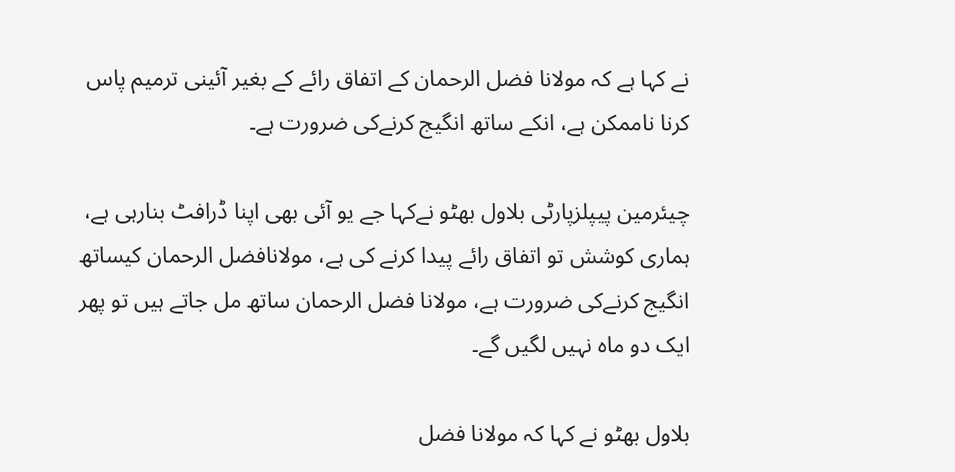نے کہا ہے کہ مولانا فضل الرحمان کے اتفاق رائے کے بغیر آئینی ترمیم پاس کرنا ناممکن ہے، انکے ساتھ انگیج کرنےکی ضرورت ہے۔

چیئرمین پیپلزپارٹی بلاول بھٹو نےکہا جے یو آئی بھی اپنا ڈرافٹ بنارہی ہے، ہماری کوشش تو اتفاق رائے پیدا کرنے کی ہے، مولانافضل الرحمان کیساتھ انگیج کرنےکی ضرورت ہے، مولانا فضل الرحمان ساتھ مل جاتے ہیں تو پھر ایک دو ماہ نہیں لگیں گے۔

بلاول بھٹو نے کہا کہ مولانا فضل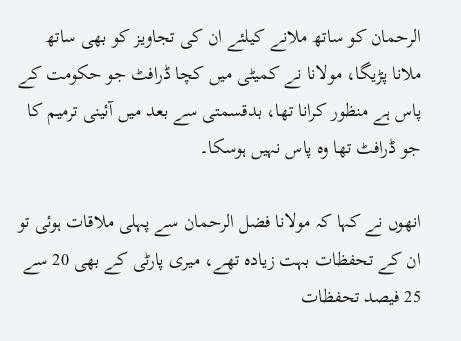الرحمان کو ساتھ ملانے کیلئے ان کی تجاویز کو بھی ساتھ ملانا پڑیگا، مولانا نے کمیٹی میں کچا ڈرافٹ جو حکومت کے پاس ہے منظور کرانا تھا، بدقسمتی سے بعد میں آئینی ترمیم کا جو ڈرافٹ تھا وہ پاس نہیں ہوسکا۔

انھوں نے کہا کہ مولانا فضل الرحمان سے پہلی ملاقات ہوئی تو ان کے تحفظات بہت زیادہ تھے، میری پارٹی کے بھی 20 سے 25 فیصد تحفظات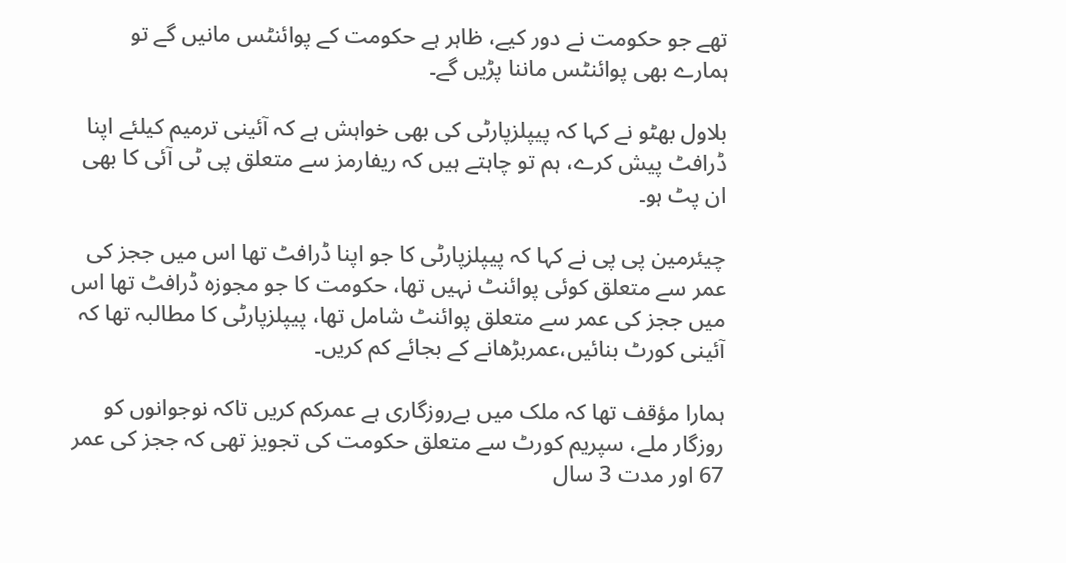تھے جو حکومت نے دور کیے، ظاہر ہے حکومت کے پوائنٹس مانیں گے تو ہمارے بھی پوائنٹس ماننا پڑیں گے۔

بلاول بھٹو نے کہا کہ پیپلزپارٹی کی بھی خواہش ہے کہ آئینی ترمیم کیلئے اپنا ڈرافٹ پیش کرے، ہم تو چاہتے ہیں کہ ریفارمز سے متعلق پی ٹی آئی کا بھی ان پٹ ہو۔

چیئرمین پی پی نے کہا کہ پیپلزپارٹی کا جو اپنا ڈرافٹ تھا اس میں ججز کی عمر سے متعلق کوئی پوائنٹ نہیں تھا، حکومت کا جو مجوزہ ڈرافٹ تھا اس میں ججز کی عمر سے متعلق پوائنٹ شامل تھا، پیپلزپارٹی کا مطالبہ تھا کہ آئینی کورٹ بنائیں،عمربڑھانے کے بجائے کم کریں۔

ہمارا مؤقف تھا کہ ملک میں بےروزگاری ہے عمرکم کریں تاکہ نوجوانوں کو روزگار ملے، سپریم کورٹ سے متعلق حکومت کی تجویز تھی کہ ججز کی عمر 67 اور مدت 3 سال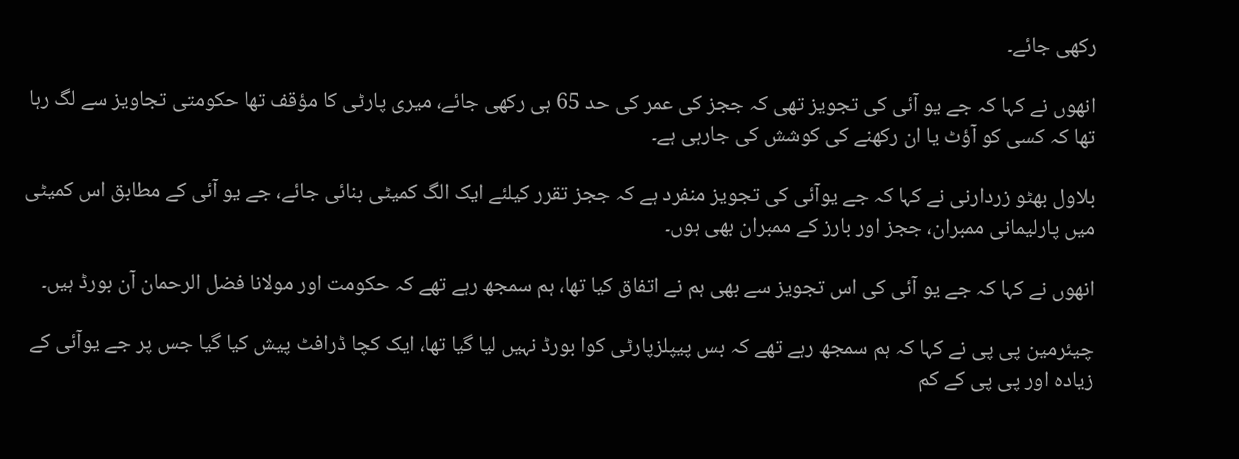رکھی جائے۔

انھوں نے کہا کہ جے یو آئی کی تجویز تھی کہ ججز کی عمر کی حد 65 ہی رکھی جائے، میری پارٹی کا مؤقف تھا حکومتی تجاویز سے لگ رہا تھا کہ کسی کو آؤٹ یا ان رکھنے کی کوشش کی جارہی ہے۔

بلاول بھٹو زردارنی نے کہا کہ جے یوآئی کی تجویز منفرد ہے کہ ججز تقرر کیلئے ایک الگ کمیٹی بنائی جائے، جے یو آئی کے مطابق اس کمیٹی میں پارلیمانی ممبران، ججز اور بارز کے ممبران بھی ہوں۔

انھوں نے کہا کہ جے یو آئی کی اس تجویز سے بھی ہم نے اتفاق کیا تھا، ہم سمجھ رہے تھے کہ حکومت اور مولانا فضل الرحمان آن بورڈ ہیں۔

چیئرمین پی پی نے کہا کہ ہم سمجھ رہے تھے کہ بس پیپلزپارٹی کوا بورڈ نہیں لیا گیا تھا، ایک کچا ڈرافٹ پیش کیا گیا جس پر جے یوآئی کے زیادہ اور پی پی کے کم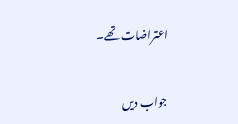اعتراضات تھے۔

جواب دیں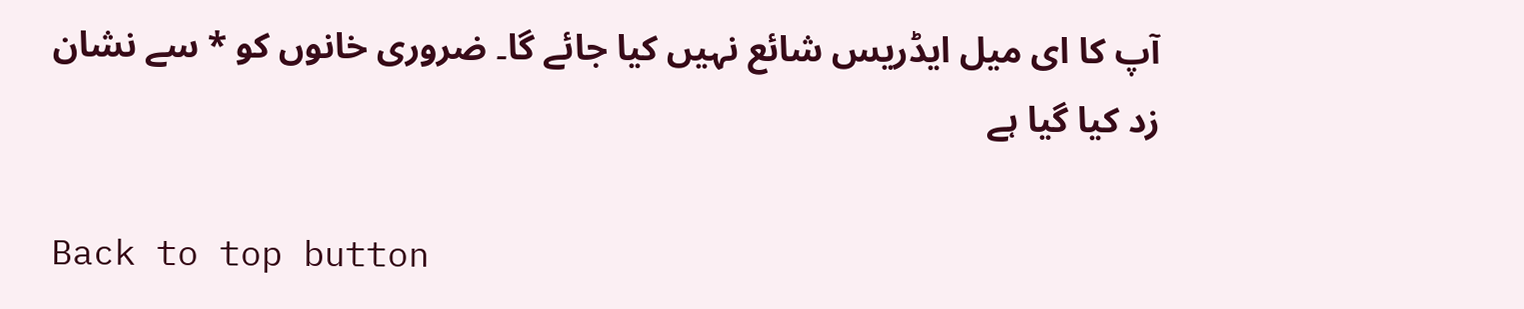آپ کا ای میل ایڈریس شائع نہیں کیا جائے گا۔ ضروری خانوں کو * سے نشان زد کیا گیا ہے

Back to top button